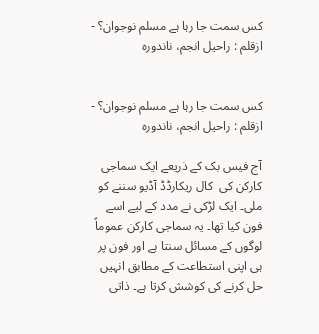کس سمت جا رہا ہے مسلم نوجوان؟ - ازقلم : راحیل انجم، ناندورہ


کس سمت جا رہا ہے مسلم نوجوان؟ -
ازقلم : راحیل انجم، ناندورہ

آج فیس بک کے ذریعے ایک سماجی کارکن کی  کال ریکارڈڈ آڈیو سننے کو ملی۔ ایک لڑکی نے مدد کے لیے اسے فون کیا تھا۔ یہ سماجی کارکن عموماً لوگوں کے مسائل سنتا ہے اور فون پر ہی اپنی استطاعت کے مطابق انہیں حل کرنے کی کوشش کرتا ہے۔ ذاتی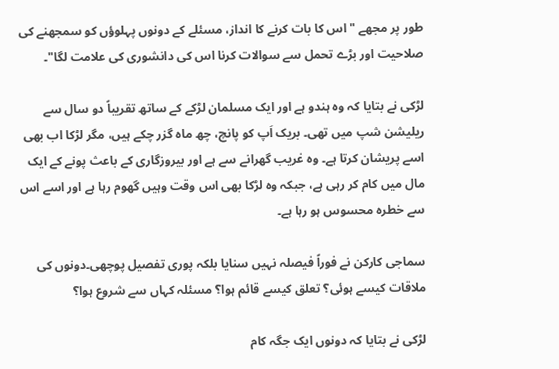طور پر مجھے "اس کا بات کرنے کا انداز، مسئلے کے دونوں پہلوؤں کو سمجھنے کی صلاحیت اور بڑے تحمل سے سوالات کرنا اس کی دانشوری کی علامت لگا"۔

لڑکی نے بتایا کہ وہ ہندو ہے اور ایک مسلمان لڑکے کے ساتھ تقریباً دو سال سے ریلیشن شپ میں تھی۔ بریک اَپ کو پانچ، چھ ماہ گزر چکے ہیں، مگر لڑکا اب بھی اسے پریشان کرتا ہے۔ وہ غریب گھرانے سے ہے اور بیروزگاری کے باعث پونے کے ایک مال میں کام کر رہی ہے، جبکہ وہ لڑکا بھی اس وقت وہیں گھوم رہا ہے اور اسے اس سے خطرہ محسوس ہو رہا ہے۔

سماجی کارکن نے فوراً فیصلہ نہیں سنایا بلکہ پوری تفصیل پوچھی۔دونوں کی ملاقات کیسے ہوئی؟ تعلق کیسے قائم ہوا؟ مسئلہ کہاں سے شروع ہوا؟

لڑکی نے بتایا کہ دونوں ایک جگہ کام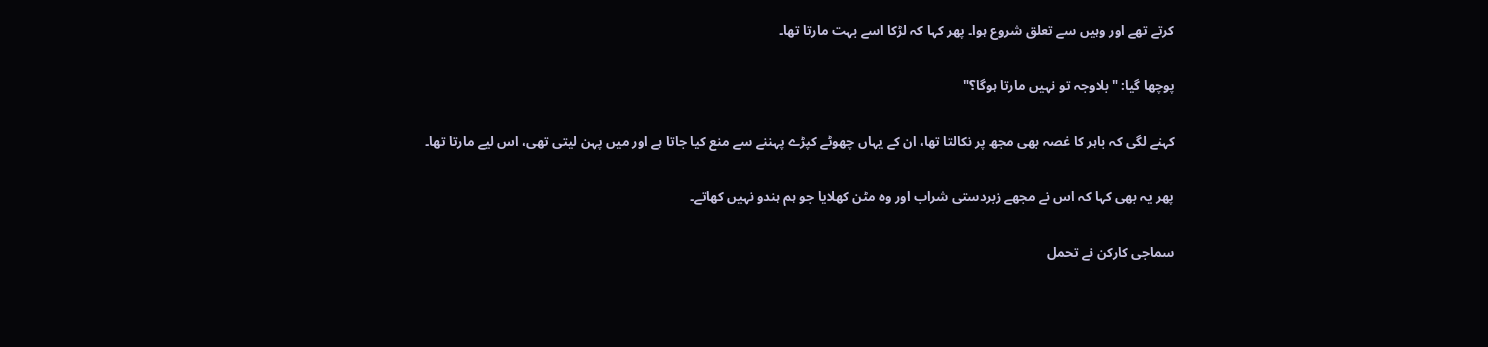کرتے تھے اور وہیں سے تعلق شروع ہوا۔ پھر کہا کہ لڑکا اسے بہت مارتا تھا۔

پوچھا گیا: "بلاوجہ تو نہیں مارتا ہوگا؟"

کہنے لگی کہ باہر کا غصہ بھی مجھ پر نکالتا تھا، ان کے یہاں چھوٹے کپڑے پہننے سے منع کیا جاتا ہے اور میں پہن لیتی تھی، اس لیے مارتا تھا۔

پھر یہ بھی کہا کہ اس نے مجھے زبردستی شراب اور وہ مٹن کھلایا جو ہم ہندو نہیں کھاتے۔

سماجی کارکن نے تحمل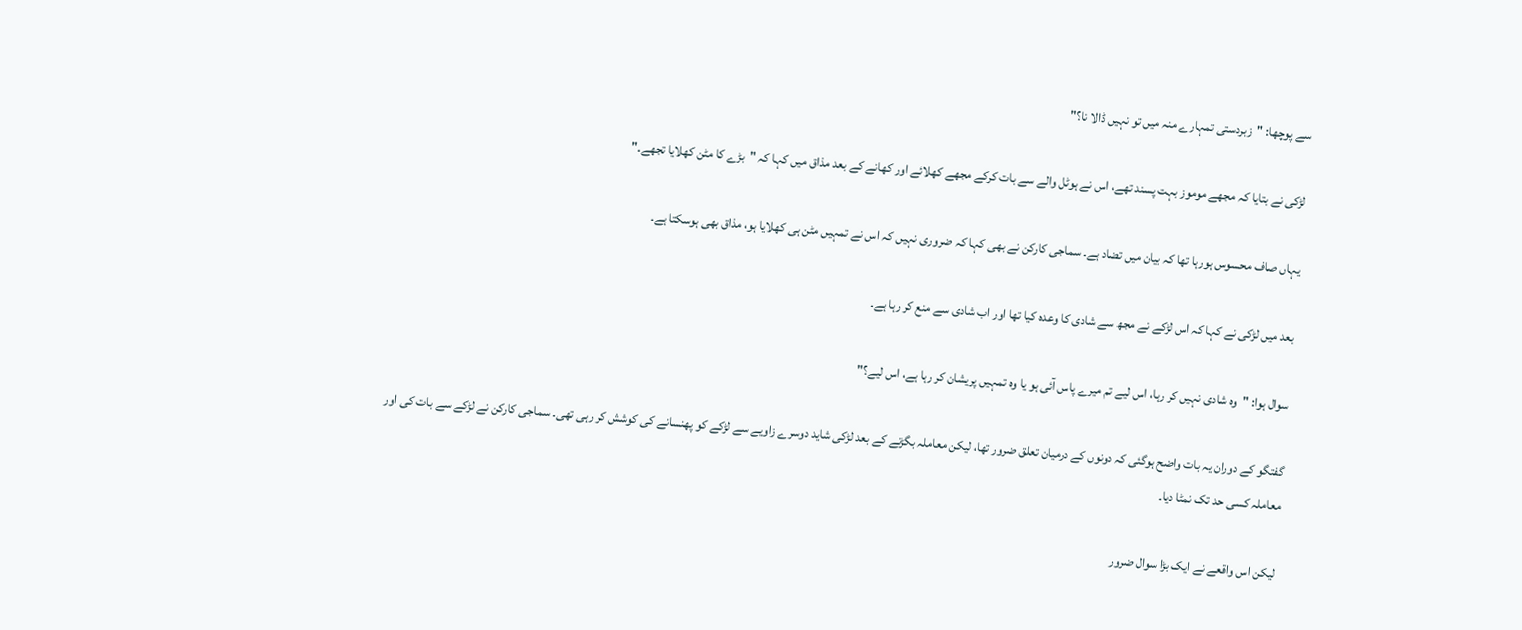سے پوچھا: "زبردستی تمہارے منہ میں تو نہیں ڈالا نا؟"

لڑکی نے بتایا کہ مجھے موموز بہت پسند تھے، اس نے ہوٹل والے سے بات کرکے مجھے کھلائے اور کھانے کے بعد مذاق میں کہا کہ "بڑے کا مٹن کھلایا تجھے۔"

یہاں صاف محسوس ہورہا تھا کہ بیان میں تضاد ہے۔ سماجی کارکن نے بھی کہا کہ ضروری نہیں کہ اس نے تمہیں مٹن ہی کھلایا ہو، مذاق بھی ہوسکتا ہے۔

بعد میں لڑکی نے کہا کہ اس لڑکے نے مجھ سے شادی کا وعدہ کیا تھا اور اب شادی سے منع کر رہا ہے۔

سوال ہوا: "وہ شادی نہیں کر رہا، اس لیے تم میرے پاس آئی ہو یا وہ تمہیں پریشان کر رہا ہے، اس لیے؟"

گفتگو کے دوران یہ بات واضح ہوگئی کہ دونوں کے درمیان تعلق ضرور تھا، لیکن معاملہ بگڑنے کے بعد لڑکی شاید دوسرے زاویے سے لڑکے کو پھنسانے کی کوشش کر رہی تھی۔ سماجی کارکن نے لڑکے سے بات کی اور معاملہ کسی حد تک نمٹا دیا۔

لیکن اس واقعے نے ایک بڑا سوال ضرور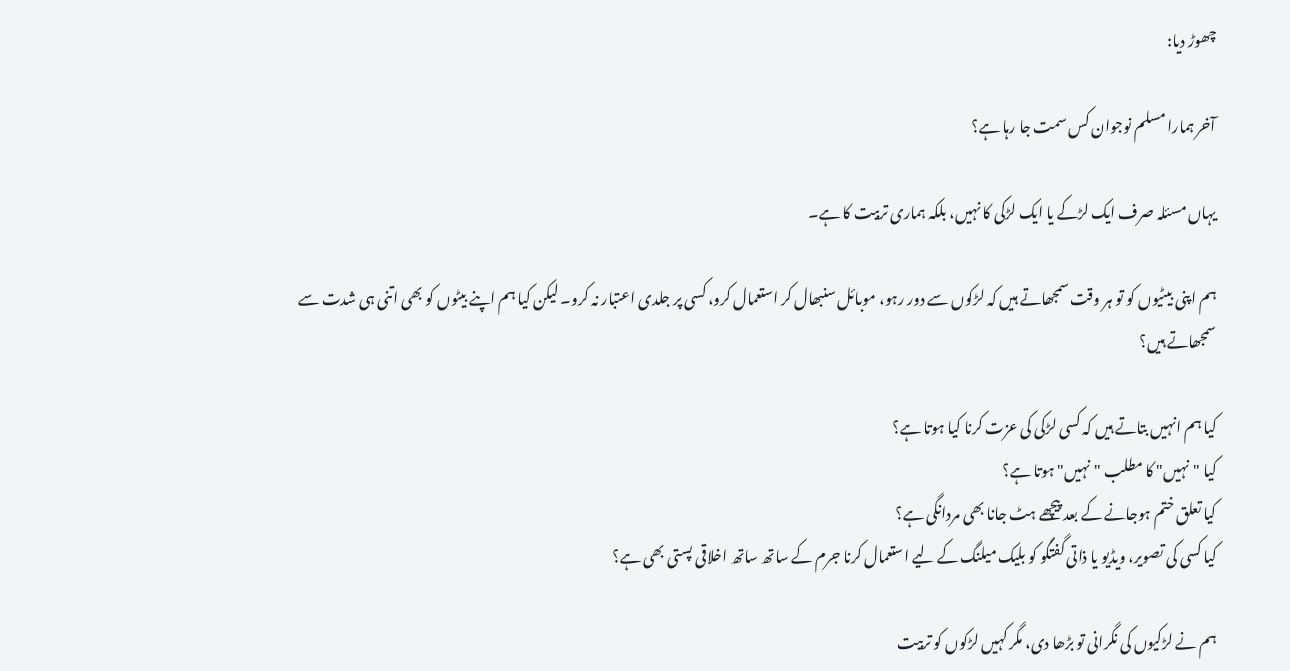چھوڑ دیا:

آخر ہمارا مسلم نوجوان کس سمت جا رہا ہے؟

یہاں مسئلہ صرف ایک لڑکے یا ایک لڑکی کا نہیں، بلکہ ہماری تربیت کا ہے۔

ہم اپنی بیٹیوں کو تو ہر وقت سمجھاتے ہیں کہ لڑکوں سے دور رہو، موبائل سنبھال کر استعمال کرو، کسی پر جلدی اعتبار نہ کرو۔ لیکن کیا ہم اپنے بیٹوں کو بھی اتنی ہی شدت سے سمجھاتے ہیں؟

کیا ہم انہیں بتاتے ہیں کہ کسی لڑکی کی عزت کرنا کیا ہوتا ہے؟
کیا "نہیں" کا مطلب "نہیں" ہوتا ہے؟
کیا تعلق ختم ہوجانے کے بعد پیچھے ہٹ جانا بھی مردانگی ہے؟
کیا کسی کی تصویر، ویڈیو یا ذاتی گفتگو کو بلیک میلنگ کے لیے استعمال کرنا جرم کے ساتھ ساتھ اخلاقی پستی بھی ہے؟

ہم نے لڑکیوں کی نگرانی تو بڑھا دی، مگر کہیں لڑکوں کو تربیت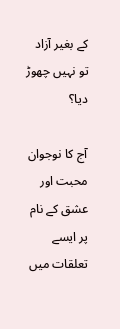کے بغیر آزاد تو نہیں چھوڑ دیا؟

آج کا نوجوان محبت اور عشق کے نام پر ایسے تعلقات میں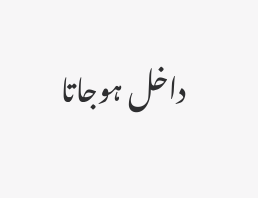داخل ہوجاتا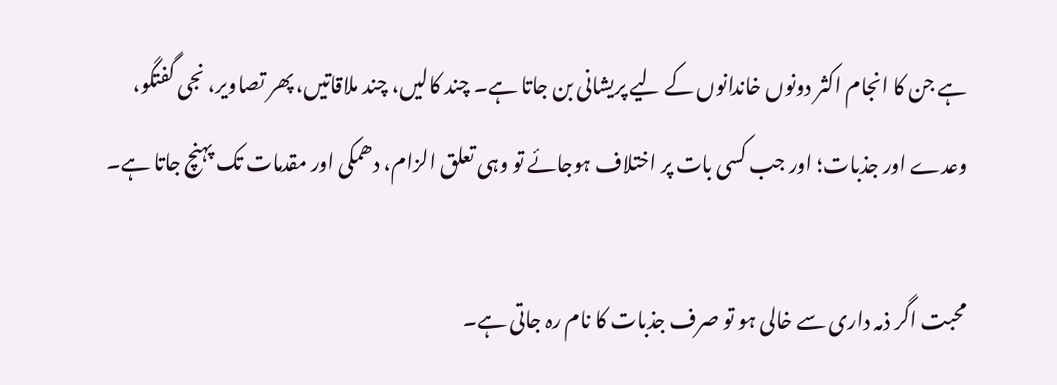ہے جن کا انجام اکثر دونوں خاندانوں کے لیے پریشانی بن جاتا ہے۔ چند کالیں، چند ملاقاتیں، پھر تصاویر، نجی گفتگو، وعدے اور جذبات؛ اور جب کسی بات پر اختلاف ہوجائے تو وہی تعلق الزام، دھمکی اور مقدمات تک پہنچ جاتا ہے۔

محبت اگر ذمہ داری سے خالی ہو تو صرف جذبات کا نام رہ جاتی ہے۔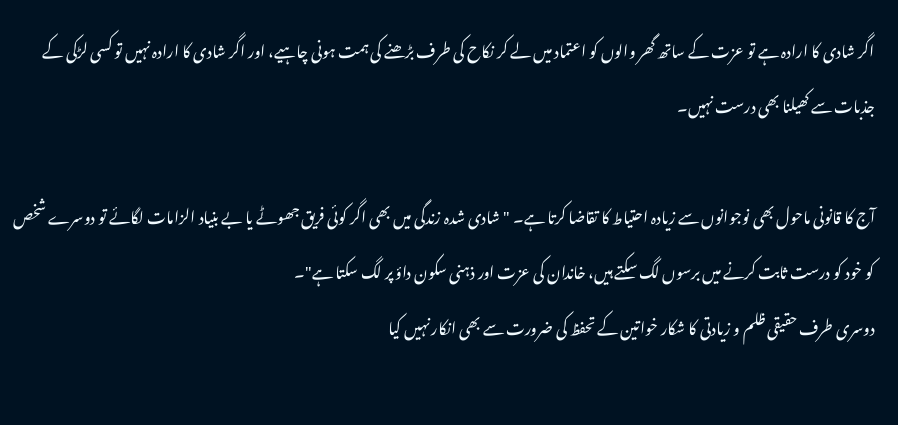اگر شادی کا ارادہ ہے تو عزت کے ساتھ گھر والوں کو اعتماد میں لے کر نکاح کی طرف بڑھنے کی ہمت ہونی چاہیے، اور اگر شادی کا ارادہ نہیں تو کسی لڑکی کے جذبات سے کھیلنا بھی درست نہیں۔

آج کا قانونی ماحول بھی نوجوانوں سے زیادہ احتیاط کا تقاضا کرتا ہے۔ "شادی شدہ زندگی میں بھی اگر کوئی فریق جھوٹے یا بے بنیاد الزامات لگائے تو دوسرے شخص کو خود کو درست ثابت کرنے میں برسوں لگ سکتے ہیں، خاندان کی عزت اور ذہنی سکون داؤ پر لگ سکتا ہے"۔
دوسری طرف حقیقی ظلم و زیادتی کا شکار خواتین کے تحفظ کی ضرورت سے بھی انکار نہیں کیا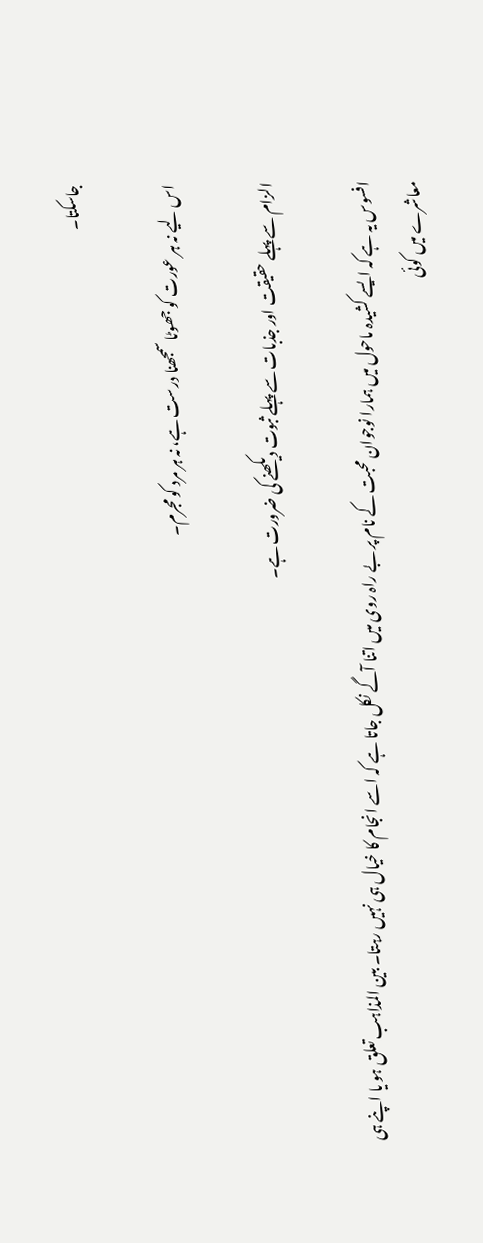جاسکتا۔

اس لیے نہ ہر عورت کو جھوٹا سمجھنا درست ہے، نہ ہر مرد کو مجرم۔

الزام سے پہلے حقیقت اور جذبات سے پہلے ثبوت دیکھنے کی ضرورت ہے۔

افسوس یہ ہے کہ ایسے کشیدہ ماحول میں ہمارا نوجوان محبت کے نام پر بے راہ روی میں اتنا آگے نکل جاتا ہے کہ اسے انجام کا خیال ہی نہیں رہتا۔ بین المذاہب تعلق ہو یا اپنے ہی معاشرے میں کوئی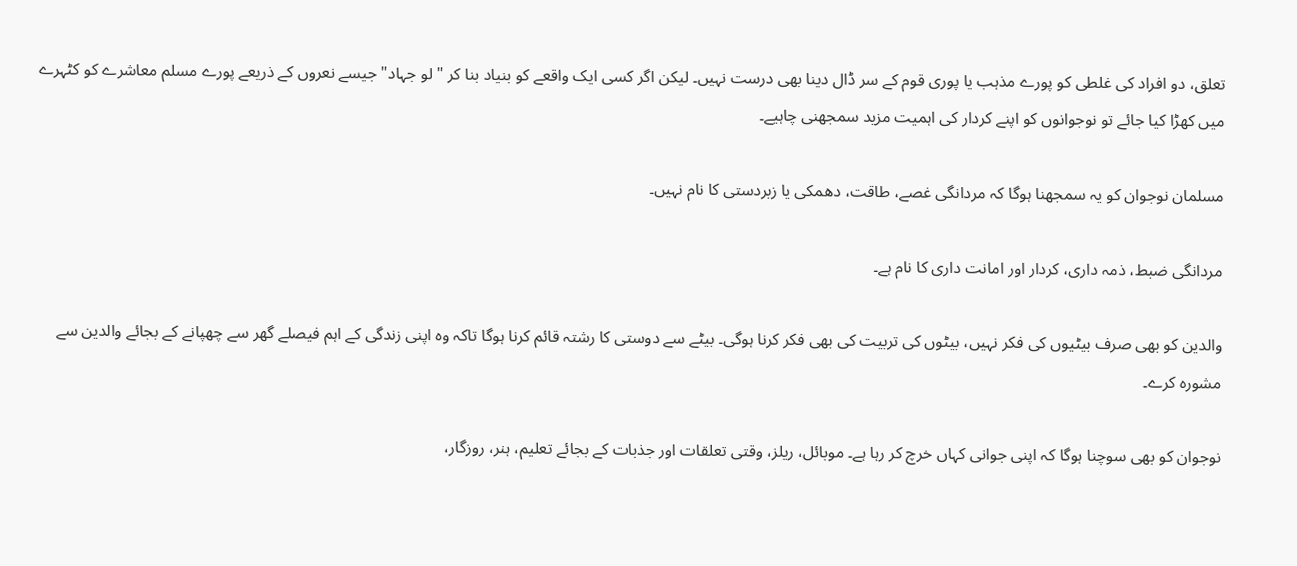تعلق، دو افراد کی غلطی کو پورے مذہب یا پوری قوم کے سر ڈال دینا بھی درست نہیں۔ لیکن اگر کسی ایک واقعے کو بنیاد بنا کر "لو جہاد" جیسے نعروں کے ذریعے پورے مسلم معاشرے کو کٹہرے میں کھڑا کیا جائے تو نوجوانوں کو اپنے کردار کی اہمیت مزید سمجھنی چاہیے۔

مسلمان نوجوان کو یہ سمجھنا ہوگا کہ مردانگی غصے، طاقت، دھمکی یا زبردستی کا نام نہیں۔

مردانگی ضبط، ذمہ داری، کردار اور امانت داری کا نام ہے۔

والدین کو بھی صرف بیٹیوں کی فکر نہیں، بیٹوں کی تربیت کی بھی فکر کرنا ہوگی۔ بیٹے سے دوستی کا رشتہ قائم کرنا ہوگا تاکہ وہ اپنی زندگی کے اہم فیصلے گھر سے چھپانے کے بجائے والدین سے مشورہ کرے۔

نوجوان کو بھی سوچنا ہوگا کہ اپنی جوانی کہاں خرچ کر رہا ہے۔ موبائل، ریلز، وقتی تعلقات اور جذبات کے بجائے تعلیم، ہنر، روزگار،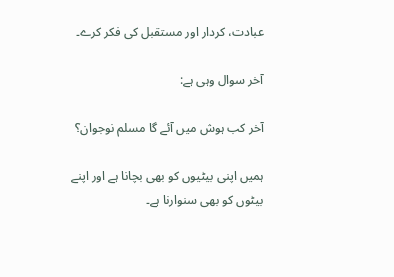عبادت، کردار اور مستقبل کی فکر کرے۔

آخر سوال وہی ہے:

آخر کب ہوش میں آئے گا مسلم نوجوان؟

ہمیں اپنی بیٹیوں کو بھی بچانا ہے اور اپنے بیٹوں کو بھی سنوارنا ہے۔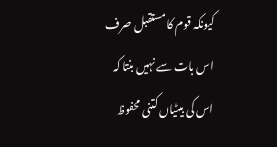کیونکہ قوم کا مستقبل صرف اس بات سے نہیں بنتا کہ اس کی بیٹیاں کتنی محفوظ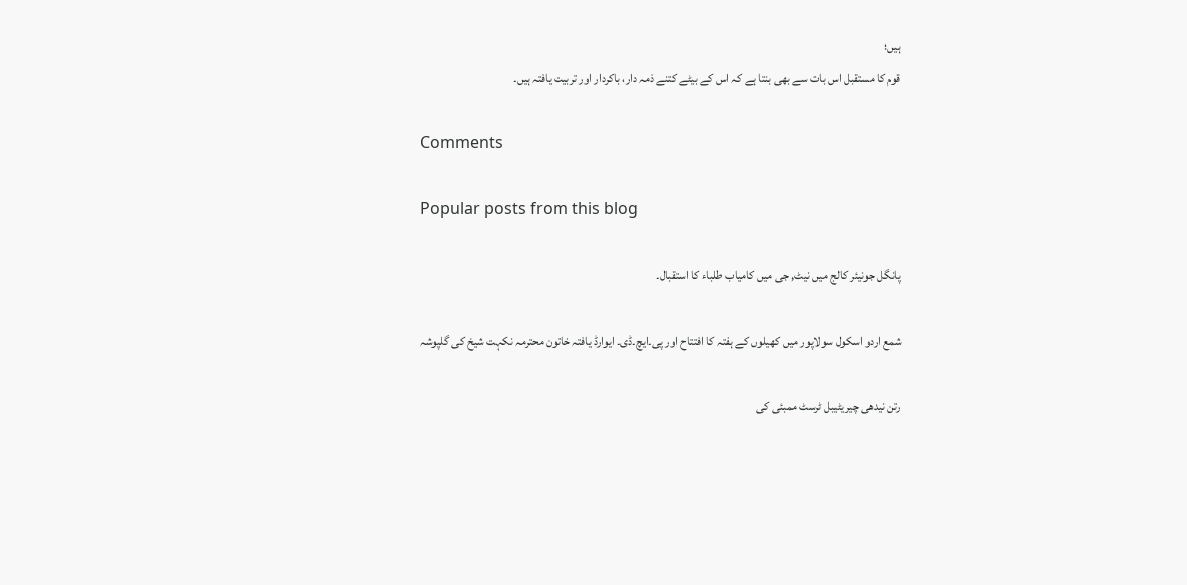ہیں؛
قوم کا مستقبل اس بات سے بھی بنتا ہے کہ اس کے بیٹے کتنے ذمہ دار، باکردار اور تربیت یافتہ ہیں۔

Comments

Popular posts from this blog

پانگل جونیئر کالج میں نیٹ, جی میں کامیاب طلباء کا استقبال۔

شمع اردو اسکول سولاپور میں کھیلوں کے ہفتہ کا افتتاح اور پی۔ایچ۔ڈی۔ ایوارڈ یافتہ خاتون محترمہ نکہت شیخ کی گلپوشہ

رتن نیدھی چیریٹیبل ٹرسٹ ممبئی کی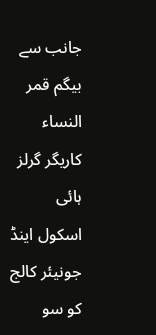جانب سے بیگم قمر النساء کاریگر گرلز ہائی اسکول اینڈ جونیئر کالج کو سو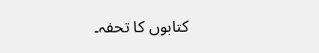کتابوں کا تحفہ۔